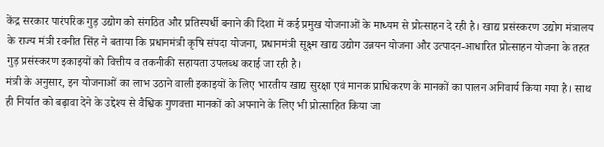केंद्र सरकार पारंपरिक गुड़ उद्योग को संगठित और प्रतिस्पर्धी बनाने की दिशा में कई प्रमुख योजनाओं के माध्यम से प्रोत्साहन दे रही है। खाद्य प्रसंस्करण उद्योग मंत्रालय के राज्य मंत्री रवनीत सिंह ने बताया कि प्रधानमंत्री कृषि संपदा योजना, प्रधानमंत्री सूक्ष्म खाद्य उद्योग उन्नयन योजना और उत्पादन-आधारित प्रोत्साहन योजना के तहत गुड़ प्रसंस्करण इकाइयों को वित्तीय व तकनीकी सहायता उपलब्ध कराई जा रही है।
मंत्री के अनुसार, इन योजनाओं का लाभ उठाने वाली इकाइयों के लिए भारतीय खाद्य सुरक्षा एवं मानक प्राधिकरण के मानकों का पालन अनिवार्य किया गया है। साथ ही निर्यात को बढ़ावा देने के उद्देश्य से वैश्विक गुणवत्ता मानकों को अपनाने के लिए भी प्रोत्साहित किया जा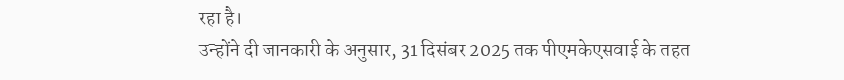रहा है।
उन्होंने दी जानकारी के अनुसार, 31 दिसंबर 2025 तक पीएमकेएसवाई के तहत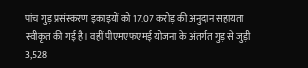पांच गुड़ प्रसंस्करण इकाइयों को 17.07 करोड़ की अनुदान सहायता स्वीकृत की गई है। वहीं पीएमएफएमई योजना के अंतर्गत गुड़ से जुड़ी 3,528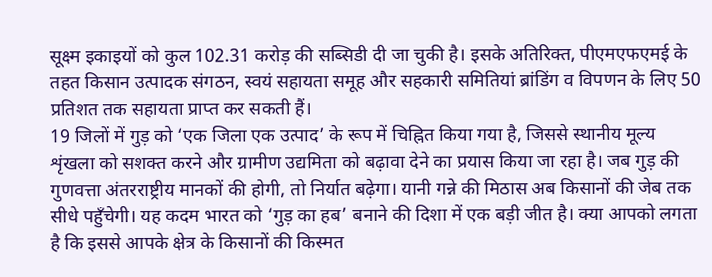सूक्ष्म इकाइयों को कुल 102.31 करोड़ की सब्सिडी दी जा चुकी है। इसके अतिरिक्त, पीएमएफएमई के तहत किसान उत्पादक संगठन, स्वयं सहायता समूह और सहकारी समितियां ब्रांडिंग व विपणन के लिए 50 प्रतिशत तक सहायता प्राप्त कर सकती हैं।
19 जिलों में गुड़ को ‘एक जिला एक उत्पाद’ के रूप में चिह्नित किया गया है, जिससे स्थानीय मूल्य शृंखला को सशक्त करने और ग्रामीण उद्यमिता को बढ़ावा देने का प्रयास किया जा रहा है। जब गुड़ की गुणवत्ता अंतरराष्ट्रीय मानकों की होगी, तो निर्यात बढ़ेगा। यानी गन्ने की मिठास अब किसानों की जेब तक सीधे पहुँचेगी। यह कदम भारत को ‘गुड़ का हब’ बनाने की दिशा में एक बड़ी जीत है। क्या आपको लगता है कि इससे आपके क्षेत्र के किसानों की किस्मत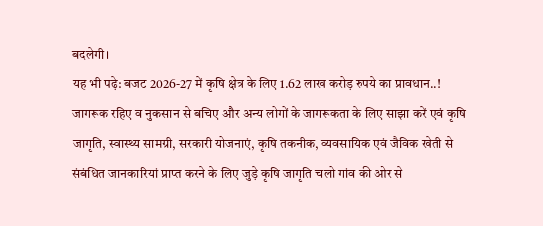बदलेगी।
यह भी पढ़े: बजट 2026-27 में कृषि क्षेत्र के लिए 1.62 लाख करोड़ रुपये का प्रावधान..!
जागरूक रहिए व नुकसान से बचिए और अन्य लोगों के जागरूकता के लिए साझा करें एवं कृषि जागृति, स्वास्थ्य सामग्री, सरकारी योजनाएं, कृषि तकनीक, व्यवसायिक एवं जैविक खेती से संबंधित जानकारियां प्राप्त करने के लिए जुड़े कृषि जागृति चलो गांव की ओर से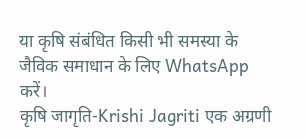या कृषि संबंधित किसी भी समस्या के जैविक समाधान के लिए WhatsApp करें।
कृषि जागृति-Krishi Jagriti एक अग्रणी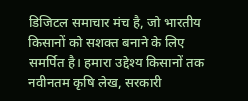डिजिटल समाचार मंच है, जो भारतीय किसानों को सशक्त बनाने के लिए समर्पित है। हमारा उद्देश्य किसानों तक नवीनतम कृषि लेख, सरकारी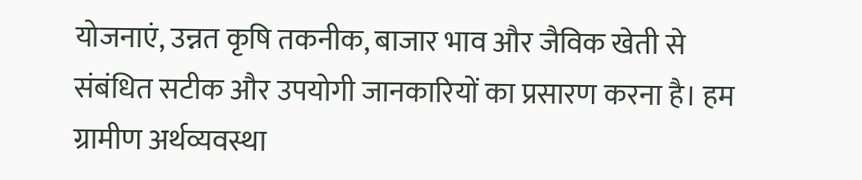योजनाएं, उन्नत कृषि तकनीक, बाजार भाव और जैविक खेती से संबंधित सटीक और उपयोगी जानकारियों का प्रसारण करना है। हम ग्रामीण अर्थव्यवस्था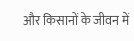और किसानों के जीवन में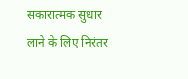सकारात्मक सुधार लाने के लिए निरंतर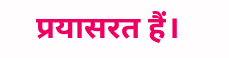प्रयासरत हैं।